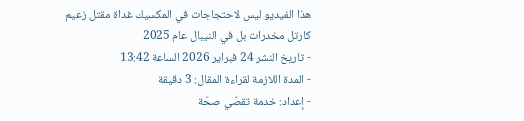هذا الفيديو ليس لاحتجاجات في المكسيك غداة مقتل زعيم كارتل مخدرات بل في النيبال عام 2025
- تاريخ النشر 24 فبراير 2026 الساعة 13:42
- المدة اللازمة لقراءة المقال: 3 دقيقة
- إعداد: خدمة تقصّي صحّة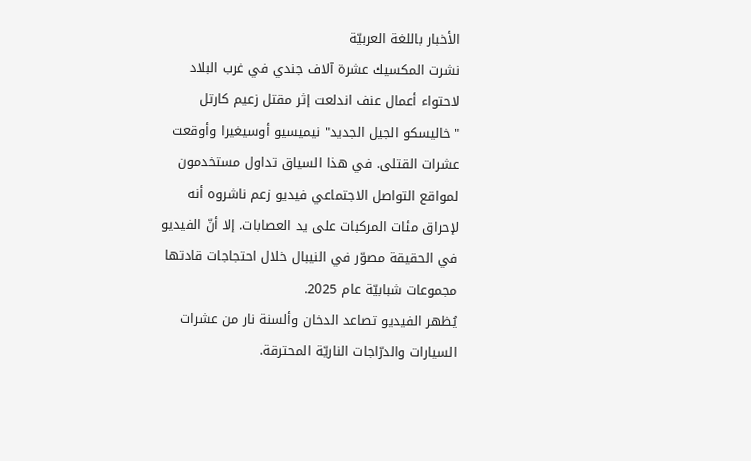الأخبار باللغة العربيّة
نشرت المكسيك عشرة آلاف جندي في غرب البلاد لاحتواء أعمال عنف اندلعت إثر مقتل زعيم كارتل "خاليسكو الجيل الجديد" نيميسيو أوسيغيرا وأوقعت عشرات القتلى. في هذا السياق تداول مستخدمون لمواقع التواصل الاجتماعي فيديو زعم ناشروه أنه لإحراق مئات المركبات على يد العصابات. إلا أنّ الفيديو في الحقيقة مصوّر في النيبال خلال احتجاجات قادتها مجموعات شبابيّة عام 2025.
يُظهر الفيديو تصاعد الدخان وألسنة نار من عشرات السيارات والدرّاجات الناريّة المحترقة.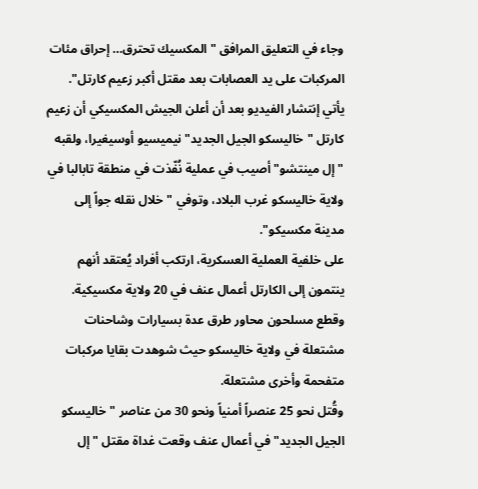وجاء في التعليق المرافق "المكسيك تحترق… إحراق مئات المركبات على يد العصابات بعد مقتل أكبر زعيم كارتل".
يأتي إنتشار الفيديو بعد أن أعلن الجيش المكسيكي أن زعيم كارتل "خاليسكو الجيل الجديد" نيميسيو أوسيغيرا، ولقبه "إل مينتشو" أصيب في عملية نُفّذت في منطقة تابالبا في ولاية خاليسكو غرب البلاد، وتوفي "خلال نقله جواً إلى مدينة مكسيكو".
على خلفية العملية العسكرية، ارتكب أفراد يُعتقد أنهم ينتمون إلى الكارتل أعمال عنف في 20 ولاية مكسيكية.
وقطع مسلحون محاور طرق عدة بسيارات وشاحنات مشتعلة في ولاية خاليسكو حيث شوهدت بقايا مركبات متفحمة وأخرى مشتعلة.
وقُتل نحو 25 عنصراً أمنياً ونحو 30 من عناصر "خاليسكو الجيل الجديد" في أعمال عنف وقعت غداة مقتل "إل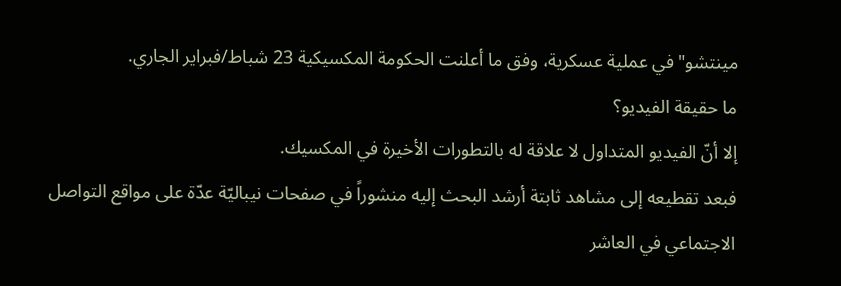مينتشو" في عملية عسكرية، وفق ما أعلنت الحكومة المكسيكية 23 شباط/فبراير الجاري.
ما حقيقة الفيديو؟
إلا أنّ الفيديو المتداول لا علاقة له بالتطورات الأخيرة في المكسيك.
فبعد تقطيعه إلى مشاهد ثابتة أرشد البحث إليه منشوراً في صفحات نيباليّة عدّة على مواقع التواصل الاجتماعي في العاشر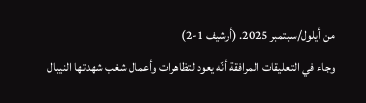من أيلول/سبتمبر 2025. (أرشيف 1-2)
وجاء في التعليقات المرافقة أنّه يعود لتظاهرات وأعمال شغب شهدتها النيبال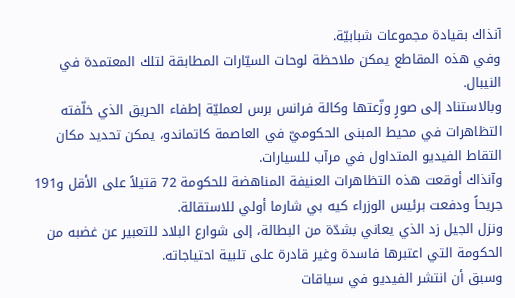آنذاك بقيادة مجموعات شبابيّة.
وفي هذه المقاطع يمكن ملاحظة لوحات السيّارات المطابقة لتلك المعتمدة في النيبال.
وبالاستناد إلى صورٍ وزّعتها وكالة فرانس برس لعمليّة إطفاء الحريق الذي خلّفته التظاهرات في محيط المبنى الحكوميّ في العاصمة كاتماندو، يمكن تحديد مكان التقاط الفيديو المتداول في مرآب للسيارات.
وآنذاك أوقعت هذه التظاهرات العنيفة المناهضة للحكومة 72 قتيلاً على الأقل و191 جريحاً ودفعت برئيس الوزراء كيه بي شارما أولي للاستقالة.
ونزل الجيل زد الذي يعاني بشدّة من البطالة، إلى شوارع البلاد للتعبير عن غضبه من الحكومة التي اعتبرها فاسدة وغير قادرة على تلبية احتياجاته.
وسبق أن انتشر الفيديو في سياقات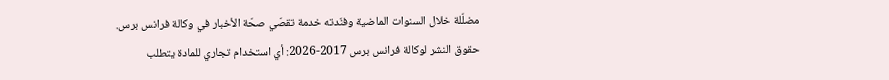مضلّلة خلال السنوات الماضية وفنّدته خدمة تقصّي صحّة الأخبار في وكالة فرانس برس.
حقوق النشر لوكالة فرانس برس 2017-2026: أي استخدام تجاري للمادة يتطلب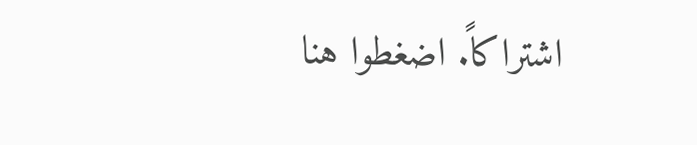اشتراكاً. اضغطوا هنا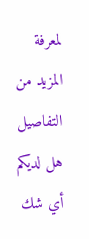لمعرفة المزيد من التفاصيل
هل لديكم أي شك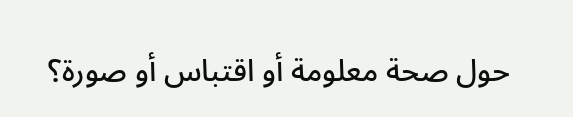حول صحة معلومة أو اقتباس أو صورة؟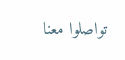تواصلوا معنا